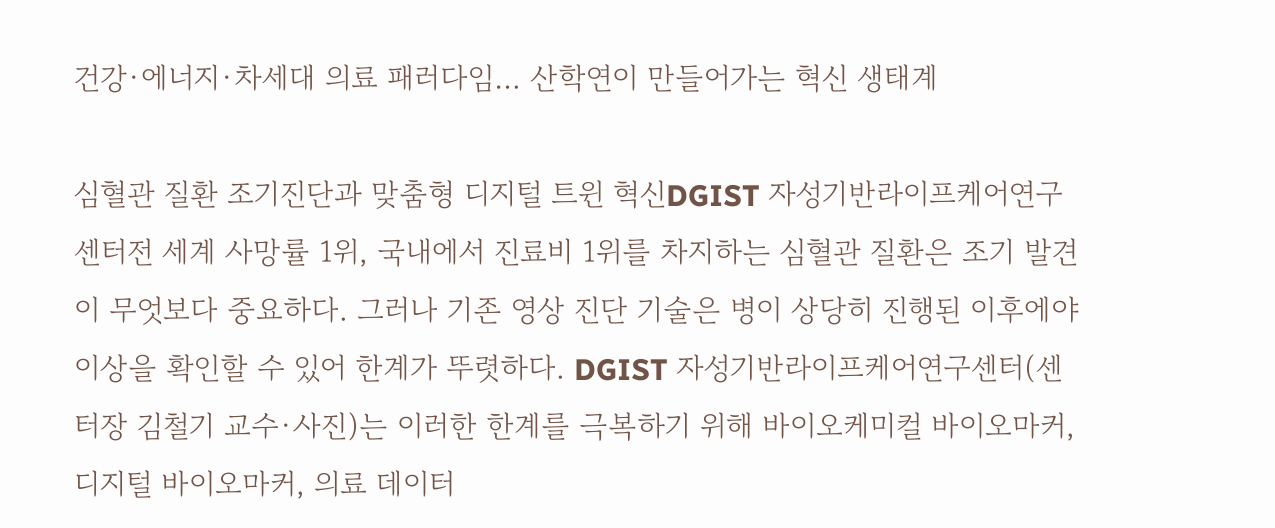건강·에너지·차세대 의료 패러다임… 산학연이 만들어가는 혁신 생태계

심혈관 질환 조기진단과 맞춤형 디지털 트윈 혁신DGIST 자성기반라이프케어연구센터전 세계 사망률 1위, 국내에서 진료비 1위를 차지하는 심혈관 질환은 조기 발견이 무엇보다 중요하다. 그러나 기존 영상 진단 기술은 병이 상당히 진행된 이후에야 이상을 확인할 수 있어 한계가 뚜렷하다. DGIST 자성기반라이프케어연구센터(센터장 김철기 교수·사진)는 이러한 한계를 극복하기 위해 바이오케미컬 바이오마커, 디지털 바이오마커, 의료 데이터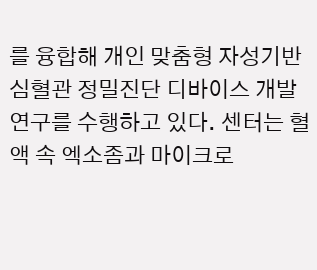를 융합해 개인 맞춤형 자성기반 심혈관 정밀진단 디바이스 개발연구를 수행하고 있다. 센터는 혈액 속 엑소좀과 마이크로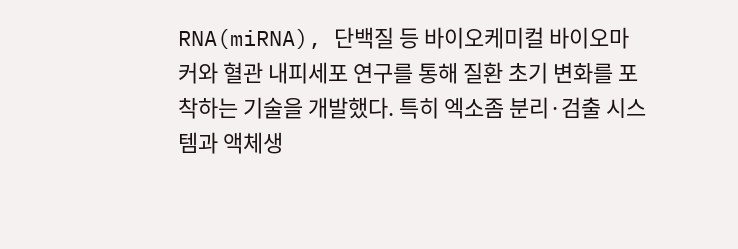RNA(miRNA), 단백질 등 바이오케미컬 바이오마커와 혈관 내피세포 연구를 통해 질환 초기 변화를 포착하는 기술을 개발했다. 특히 엑소좀 분리·검출 시스템과 액체생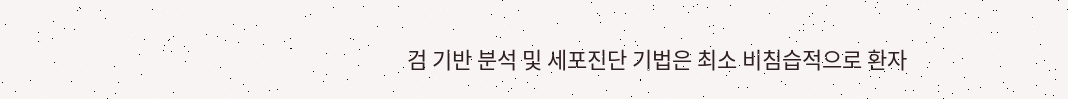검 기반 분석 및 세포진단 기법은 최소 비침습적으로 환자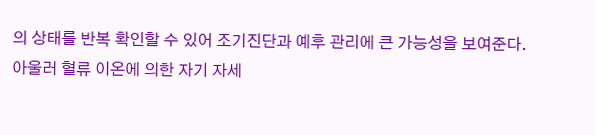의 상태를 반복 확인할 수 있어 조기진단과 예후 관리에 큰 가능성을 보여준다. 아울러 혈류 이온에 의한 자기 자세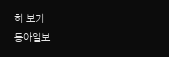히 보기
동아일보